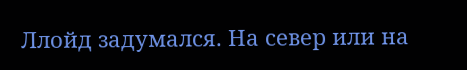Ллойд задумался. На север или на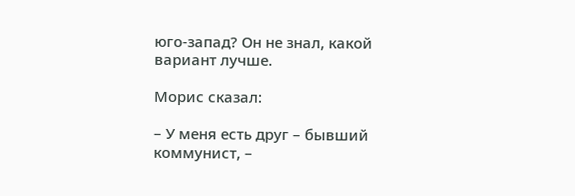юго-запад? Он не знал, какой вариант лучше.

Морис сказал:

– У меня есть друг – бывший коммунист, –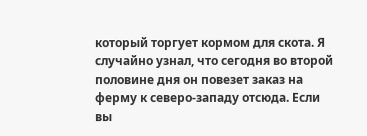который торгует кормом для скота. Я случайно узнал, что сегодня во второй половине дня он повезет заказ на ферму к северо-западу отсюда. Если вы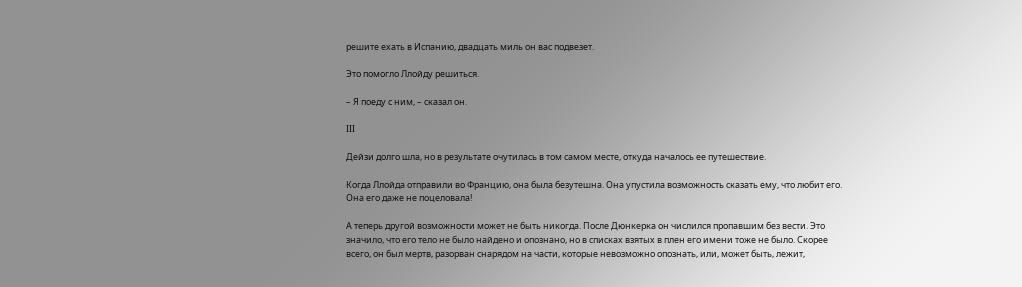решите ехать в Испанию, двадцать миль он вас подвезет.

Это помогло Ллойду решиться.

– Я поеду с ним, – сказал он.

III

Дейзи долго шла, но в результате очутилась в том самом месте, откуда началось ее путешествие.

Когда Ллойда отправили во Францию, она была безутешна. Она упустила возможность сказать ему, что любит его. Она его даже не поцеловала!

А теперь другой возможности может не быть никогда. После Дюнкерка он числился пропавшим без вести. Это значило, что его тело не было найдено и опознано, но в списках взятых в плен его имени тоже не было. Скорее всего, он был мертв, разорван снарядом на части, которые невозможно опознать, или, может быть, лежит,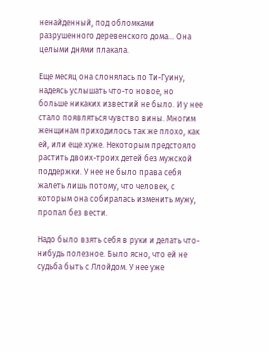ненайденный, под обломками разрушенного деревенского дома… Она целыми днями плакала.

Еще месяц она слонялась по Ти-Гуину, надеясь услышать что-то новое, но больше никаких известий не было. И у нее стало появляться чувство вины. Многим женщинам приходилось так же плохо, как ей, или еще хуже. Некоторым предстояло растить двоих-троих детей без мужской поддержки. У нее не было права себя жалеть лишь потому, что человек, с которым она собиралась изменить мужу, пропал без вести.

Надо было взять себя в руки и делать что-нибудь полезное. Было ясно, что ей не судьба быть с Ллойдом. У нее уже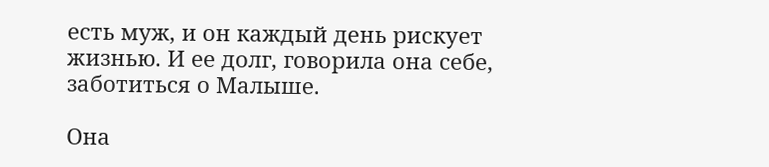есть муж, и он каждый день рискует жизнью. И ее долг, говорила она себе, заботиться о Малыше.

Она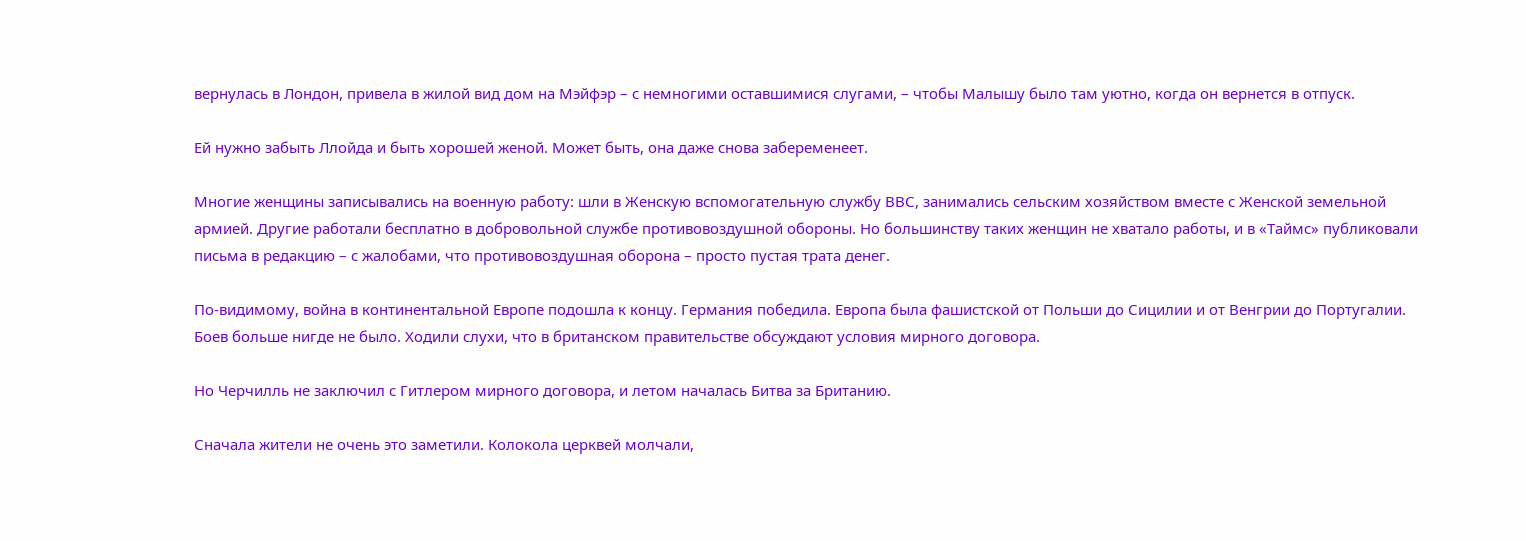вернулась в Лондон, привела в жилой вид дом на Мэйфэр – с немногими оставшимися слугами, – чтобы Малышу было там уютно, когда он вернется в отпуск.

Ей нужно забыть Ллойда и быть хорошей женой. Может быть, она даже снова забеременеет.

Многие женщины записывались на военную работу: шли в Женскую вспомогательную службу ВВС, занимались сельским хозяйством вместе с Женской земельной армией. Другие работали бесплатно в добровольной службе противовоздушной обороны. Но большинству таких женщин не хватало работы, и в «Таймс» публиковали письма в редакцию – с жалобами, что противовоздушная оборона – просто пустая трата денег.

По-видимому, война в континентальной Европе подошла к концу. Германия победила. Европа была фашистской от Польши до Сицилии и от Венгрии до Португалии. Боев больше нигде не было. Ходили слухи, что в британском правительстве обсуждают условия мирного договора.

Но Черчилль не заключил с Гитлером мирного договора, и летом началась Битва за Британию.

Сначала жители не очень это заметили. Колокола церквей молчали,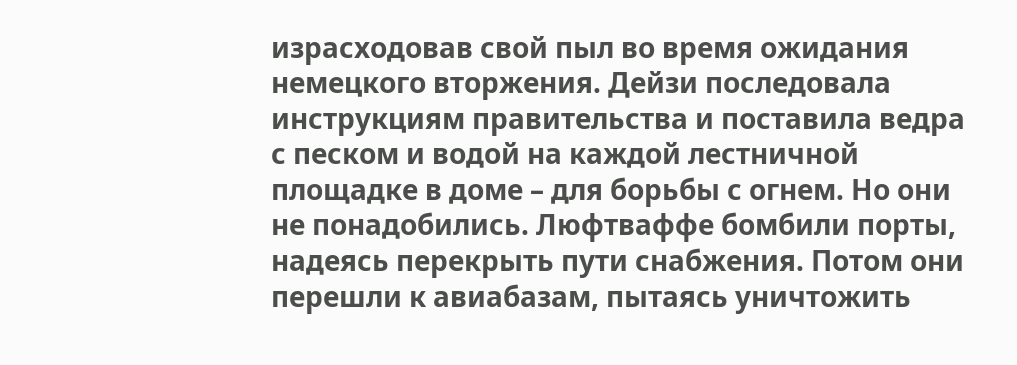израсходовав свой пыл во время ожидания немецкого вторжения. Дейзи последовала инструкциям правительства и поставила ведра с песком и водой на каждой лестничной площадке в доме – для борьбы с огнем. Но они не понадобились. Люфтваффе бомбили порты, надеясь перекрыть пути снабжения. Потом они перешли к авиабазам, пытаясь уничтожить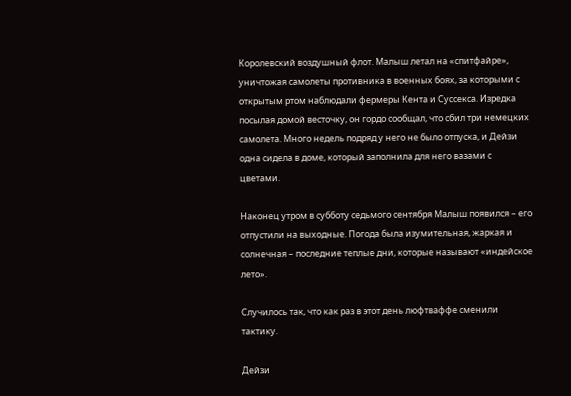Королевский воздушный флот. Малыш летал на «спитфайре», уничтожая самолеты противника в военных боях, за которыми с открытым ртом наблюдали фермеры Кента и Суссекса. Изредка посылая домой весточку, он гордо сообщал, что сбил три немецких самолета. Много недель подряд у него не было отпуска, и Дейзи одна сидела в доме, который заполнила для него вазами с цветами.

Наконец утром в субботу седьмого сентября Малыш появился – его отпустили на выходные. Погода была изумительная, жаркая и солнечная – последние теплые дни, которые называют «индейское лето».

Случилось так, что как раз в этот день люфтваффе сменили тактику.

Дейзи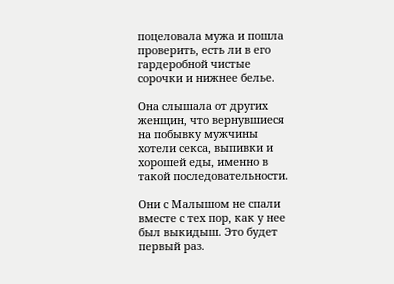поцеловала мужа и пошла проверить, есть ли в его гардеробной чистые сорочки и нижнее белье.

Она слышала от других женщин, что вернувшиеся на побывку мужчины хотели секса, выпивки и хорошей еды, именно в такой последовательности.

Они с Малышом не спали вместе с тех пор, как у нее был выкидыш. Это будет первый раз.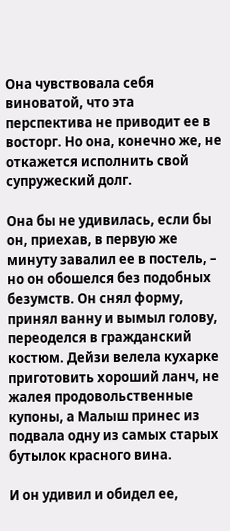Она чувствовала себя виноватой, что эта перспектива не приводит ее в восторг. Но она, конечно же, не откажется исполнить свой супружеский долг.

Она бы не удивилась, если бы он, приехав, в первую же минуту завалил ее в постель, – но он обошелся без подобных безумств. Он снял форму, принял ванну и вымыл голову, переоделся в гражданский костюм. Дейзи велела кухарке приготовить хороший ланч, не жалея продовольственные купоны, а Малыш принес из подвала одну из самых старых бутылок красного вина.

И он удивил и обидел ее,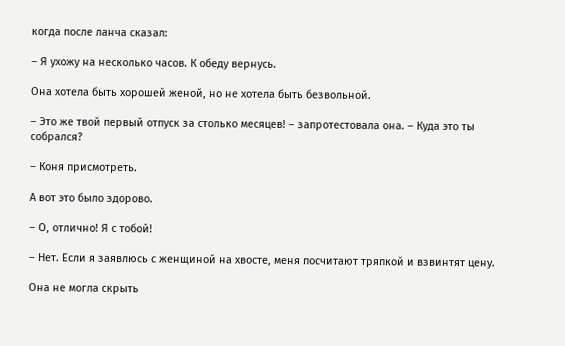когда после ланча сказал:

– Я ухожу на несколько часов. К обеду вернусь.

Она хотела быть хорошей женой, но не хотела быть безвольной.

– Это же твой первый отпуск за столько месяцев! – запротестовала она. – Куда это ты собрался?

– Коня присмотреть.

А вот это было здорово.

– О, отлично! Я с тобой!

– Нет. Если я заявлюсь с женщиной на хвосте, меня посчитают тряпкой и взвинтят цену.

Она не могла скрыть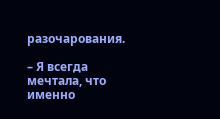разочарования.

– Я всегда мечтала, что именно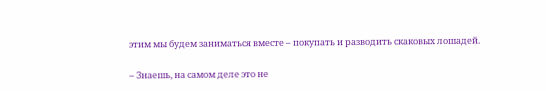этим мы будем заниматься вместе – покупать и разводить скаковых лошадей.

– Знаешь, на самом деле это не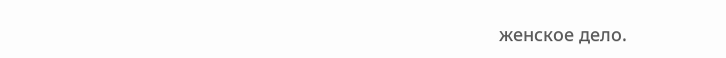женское дело.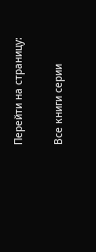Перейти на страницу:

Все книги серии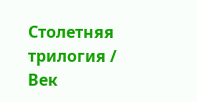Столетняя трилогия / Век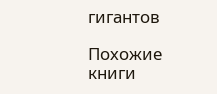гигантов

Похожие книги